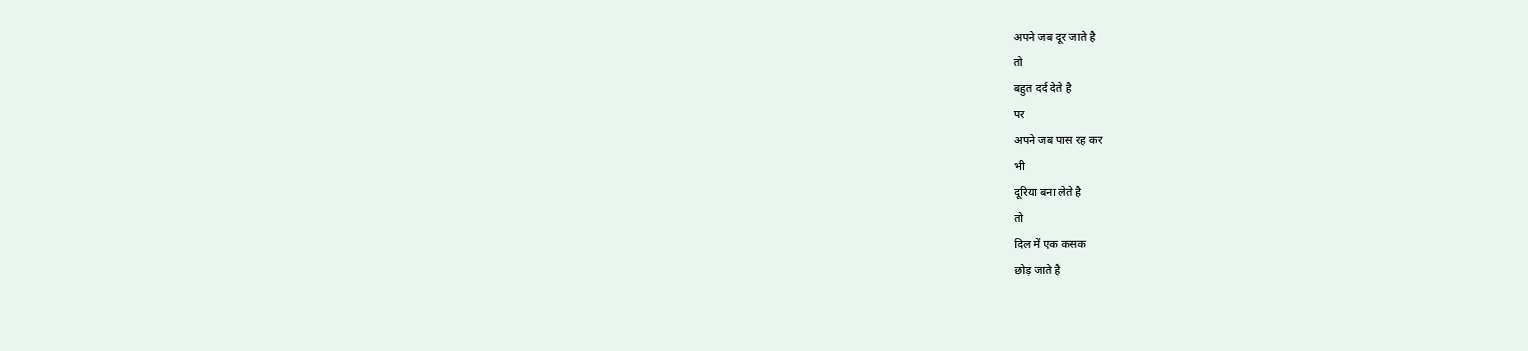अपने जब दूर जाते है
तो
बहुत दर्द देते है
पर
अपने जब पास रह कर
भी
दूरिया बना लेते है
तो
दिल में एक कसक
छोड़ जाते है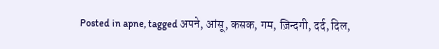Posted in apne, tagged अपने, आंसू, कसक, गम, ज़िन्दगी, दर्द, दिल,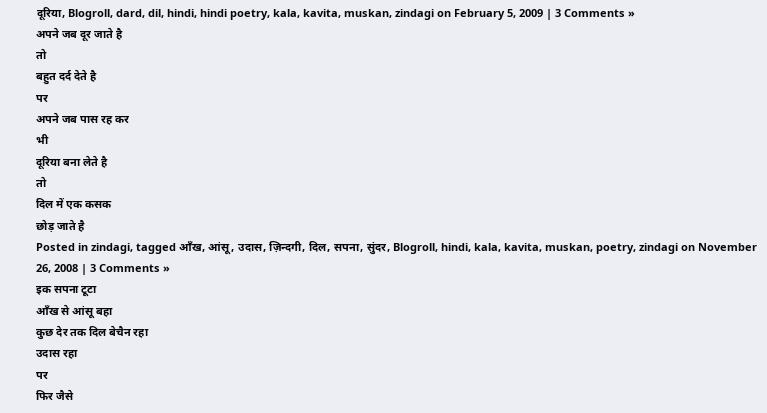दूरिया, Blogroll, dard, dil, hindi, hindi poetry, kala, kavita, muskan, zindagi on February 5, 2009 | 3 Comments »
अपने जब दूर जाते है
तो
बहुत दर्द देते है
पर
अपने जब पास रह कर
भी
दूरिया बना लेते है
तो
दिल में एक कसक
छोड़ जाते है
Posted in zindagi, tagged आँख, आंसू, उदास, ज़िन्दगी, दिल, सपना, सुंदर, Blogroll, hindi, kala, kavita, muskan, poetry, zindagi on November 26, 2008 | 3 Comments »
इक सपना टूटा
आँख से आंसू बहा
कुछ देर तक दिल बेचैन रहा
उदास रहा
पर
फिर जैसे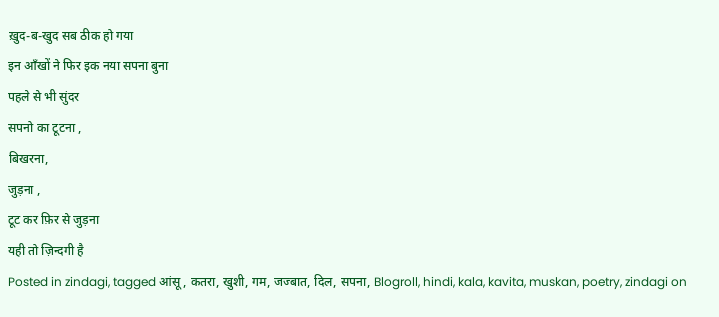ख़ुद-ब-खुद सब ठीक हो गया
इन आँखों ने फिर इक नया सपना बुना
पहले से भी सुंदर
सपनो का टूटना ,
बिखरना,
जुड़ना ,
टूट कर फ़िर से जुड़ना
यही तो ज़िन्दगी है
Posted in zindagi, tagged आंसू, कतरा, खुशी, गम, जज्बात, दिल, सपना, Blogroll, hindi, kala, kavita, muskan, poetry, zindagi on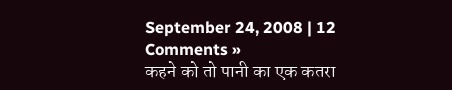September 24, 2008 | 12 Comments »
कहने को तो पानी का एक कतरा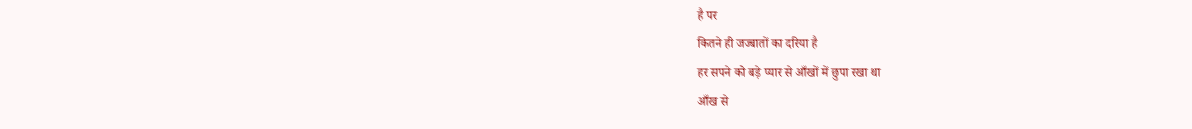है पर
कितने ही जज्बातों का दरिया है
हर सपने को बड़े प्यार से आँखों में छुपा रखा था
आँख से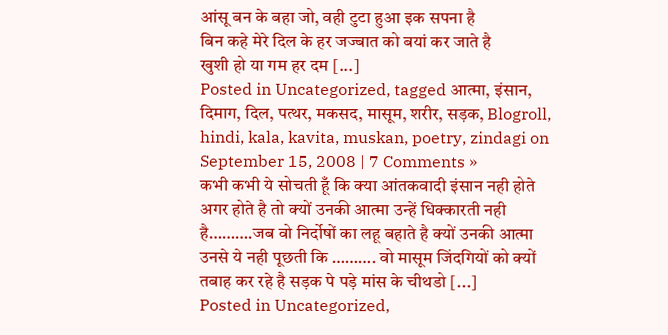आंसू बन के बहा जो, वही टुटा हुआ इक सपना है
बिन कहे मेरे दिल के हर जज्बात को बयां कर जाते है
खुशी हो या गम हर दम [...]
Posted in Uncategorized, tagged आत्मा, इंसान, दिमाग, दिल, पत्थर, मकसद, मासूम, शरीर, सड़क, Blogroll, hindi, kala, kavita, muskan, poetry, zindagi on September 15, 2008 | 7 Comments »
कभी कभी ये सोचती हूँ कि क्या आंतकवादी इंसान नही होते अगर होते है तो क्यों उनकी आत्मा उन्हें धिक्कारती नही है……….जब वो निर्दोषों का लहू बहाते है क्यों उनकी आत्मा उनसे ये नही पूछती कि ………. वो मासूम जिंदगियों को क्यों तबाह कर रहे है सड़क पे पड़े मांस के चीथडो [...]
Posted in Uncategorized,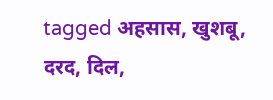tagged अहसास, खुशबू, दरद, दिल,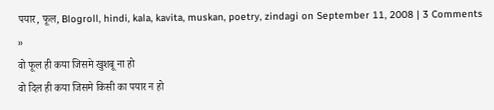पयार, फूल, Blogroll, hindi, kala, kavita, muskan, poetry, zindagi on September 11, 2008 | 3 Comments »
वो फूल ही कया जिसमे खुशबू ना हो
वो दिल ही कया जिसमे किसी का पयार न हो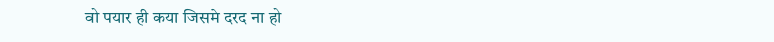वो पयार ही कया जिसमे दरद ना हो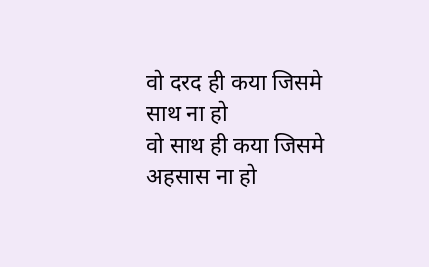वो दरद ही कया जिसमे साथ ना हो
वो साथ ही कया जिसमे अहसास ना हो